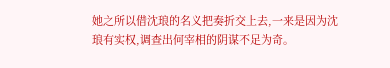她之所以借沈琅的名义把奏折交上去,一来是因为沈琅有实权,调查出何宰相的阴谋不足为奇。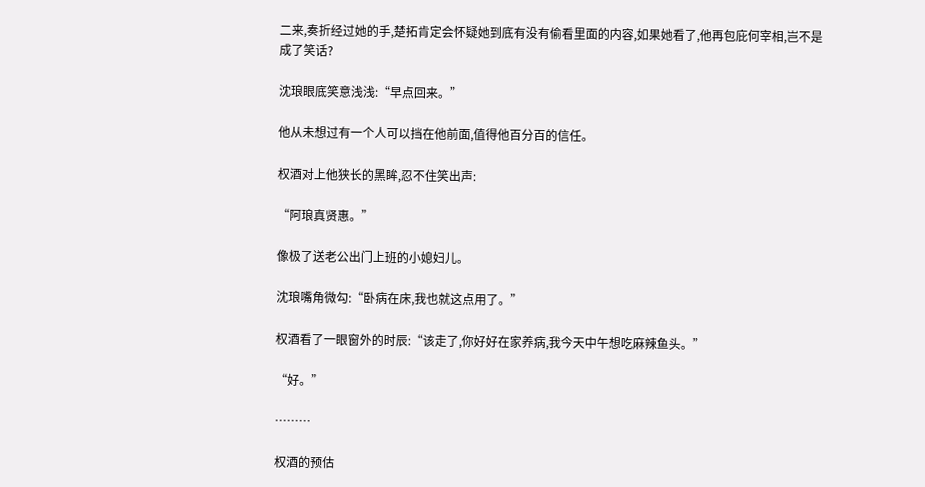二来,奏折经过她的手,楚拓肯定会怀疑她到底有没有偷看里面的内容,如果她看了,他再包庇何宰相,岂不是成了笑话?

沈琅眼底笑意浅浅:“早点回来。”

他从未想过有一个人可以挡在他前面,值得他百分百的信任。

权酒对上他狭长的黑眸,忍不住笑出声:

“阿琅真贤惠。”

像极了送老公出门上班的小媳妇儿。

沈琅嘴角微勾:“卧病在床,我也就这点用了。”

权酒看了一眼窗外的时辰:“该走了,你好好在家养病,我今天中午想吃麻辣鱼头。”

“好。”

………

权酒的预估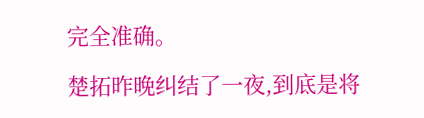完全准确。

楚拓昨晚纠结了一夜,到底是将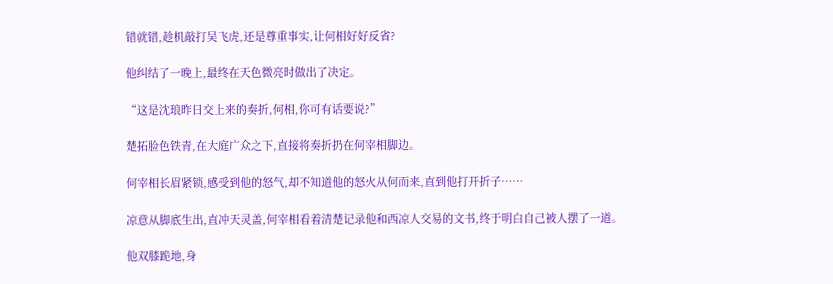错就错,趁机敲打吴飞虎,还是尊重事实,让何相好好反省?

他纠结了一晚上,最终在天色微亮时做出了决定。

“这是沈琅昨日交上来的奏折,何相,你可有话要说?”

楚拓脸色铁青,在大庭广众之下,直接将奏折扔在何宰相脚边。

何宰相长眉紧锁,感受到他的怒气,却不知道他的怒火从何而来,直到他打开折子……

凉意从脚底生出,直冲天灵盖,何宰相看着清楚记录他和西凉人交易的文书,终于明白自己被人摆了一道。

他双膝跪地,身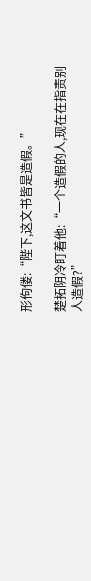形佝偻:“陛下,这文书皆是造假。”

楚拓阴冷盯着他:“一个造假的人,现在在指责别人造假?”